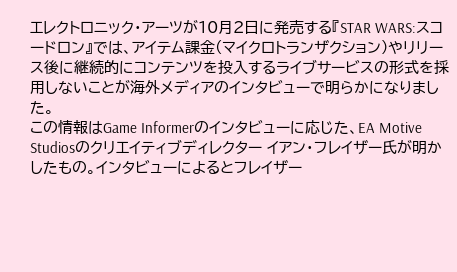エレクトロニック・アーツが10月2日に発売する『STAR WARS:スコードロン』では、アイテム課金(マイクロトランザクション)やリリース後に継続的にコンテンツを投入するライブサービスの形式を採用しないことが海外メディアのインタビューで明らかになりました。
この情報はGame Informerのインタビューに応じた、EA Motive Studiosのクリエイティブディレクター イアン・フレイザー氏が明かしたもの。インタビューによるとフレイザー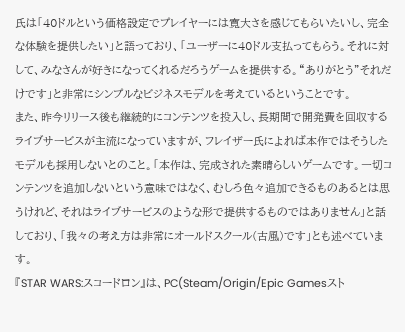氏は「40ドルという価格設定でプレイヤーには寛大さを感じてもらいたいし、完全な体験を提供したい」と語っており、「ユーザーに40ドル支払ってもらう。それに対して、みなさんが好きになってくれるだろうゲームを提供する。“ありがとう”それだけです」と非常にシンプルなビジネスモデルを考えているということです。
また、昨今リリース後も継続的にコンテンツを投入し、長期間で開発費を回収するライブサービスが主流になっていますが、フレイザー氏によれば本作ではそうしたモデルも採用しないとのこと。「本作は、完成された素晴らしいゲームです。一切コンテンツを追加しないという意味ではなく、むしろ色々追加できるものあるとは思うけれど、それはライブサービスのような形で提供するものではありません」と話しており、「我々の考え方は非常にオールドスクール(古風)です」とも述べています。
『STAR WARS:スコードロン』は、PC(Steam/Origin/Epic Gamesスト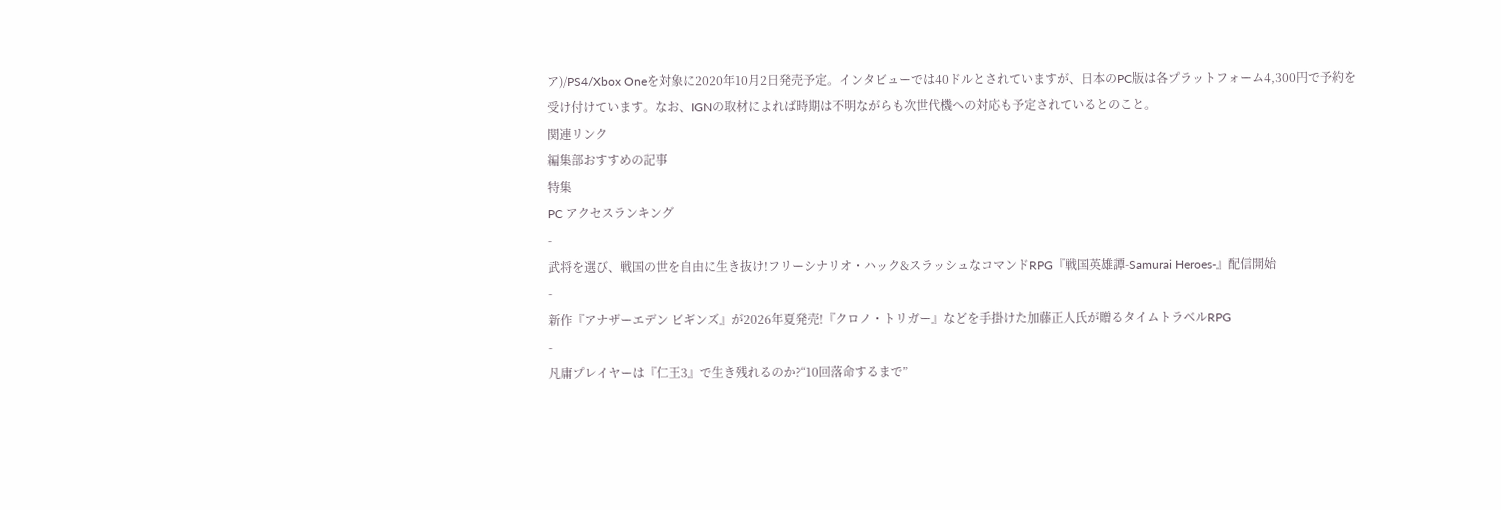ア)/PS4/Xbox Oneを対象に2020年10月2日発売予定。インタビューでは40ドルとされていますが、日本のPC版は各プラットフォーム4,300円で予約を受け付けています。なお、IGNの取材によれば時期は不明ながらも次世代機への対応も予定されているとのこと。
関連リンク
編集部おすすめの記事
特集
PC アクセスランキング
-
武将を選び、戦国の世を自由に生き抜け!フリーシナリオ・ハック&スラッシュなコマンドRPG『戦国英雄譚-Samurai Heroes-』配信開始
-
新作『アナザーエデン ビギンズ』が2026年夏発売!『クロノ・トリガー』などを手掛けた加藤正人氏が贈るタイムトラベルRPG
-
凡庸プレイヤーは『仁王3』で生き残れるのか?“10回落命するまで”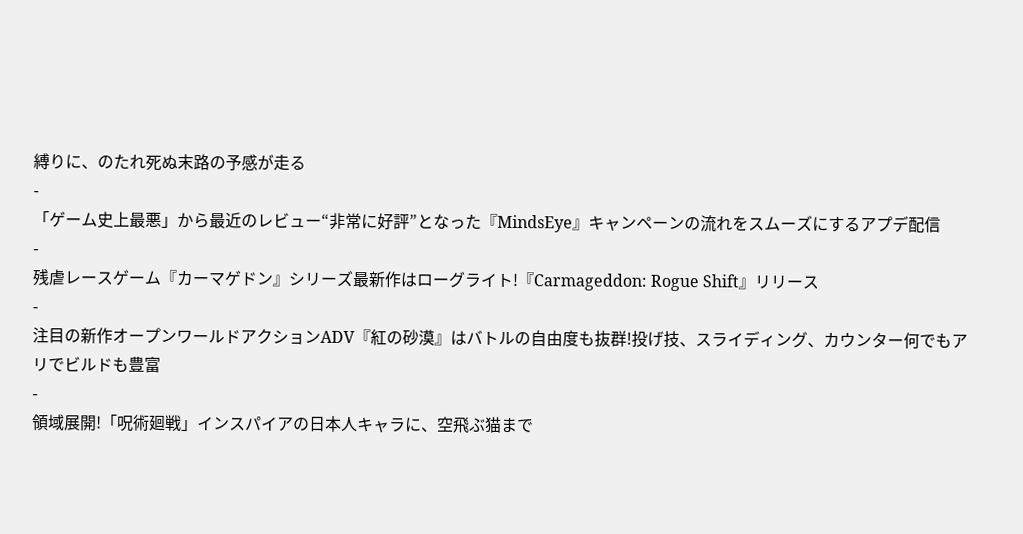縛りに、のたれ死ぬ末路の予感が走る
-
「ゲーム史上最悪」から最近のレビュー“非常に好評”となった『MindsEye』キャンペーンの流れをスムーズにするアプデ配信
-
残虐レースゲーム『カーマゲドン』シリーズ最新作はローグライト!『Carmageddon: Rogue Shift』リリース
-
注目の新作オープンワールドアクションADV『紅の砂漠』はバトルの自由度も抜群!投げ技、スライディング、カウンター何でもアリでビルドも豊富
-
領域展開!「呪術廻戦」インスパイアの日本人キャラに、空飛ぶ猫まで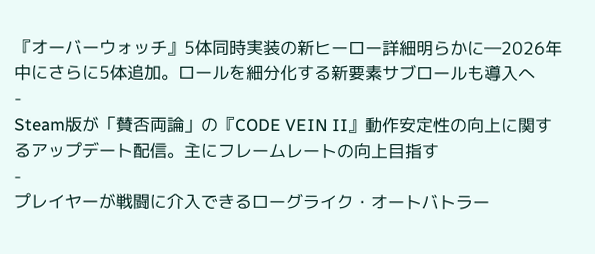『オーバーウォッチ』5体同時実装の新ヒーロー詳細明らかに―2026年中にさらに5体追加。ロールを細分化する新要素サブロールも導入へ
-
Steam版が「賛否両論」の『CODE VEIN II』動作安定性の向上に関するアップデート配信。主にフレームレートの向上目指す
-
プレイヤーが戦闘に介入できるローグライク・オートバトラー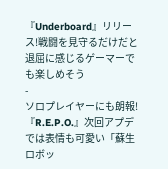『Underboard』リリース!戦闘を見守るだけだと退屈に感じるゲーマーでも楽しめそう
-
ソロプレイヤーにも朗報!『R.E.P.O.』次回アプデでは表情も可愛い「蘇生ロボッ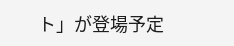ト」が登場予定